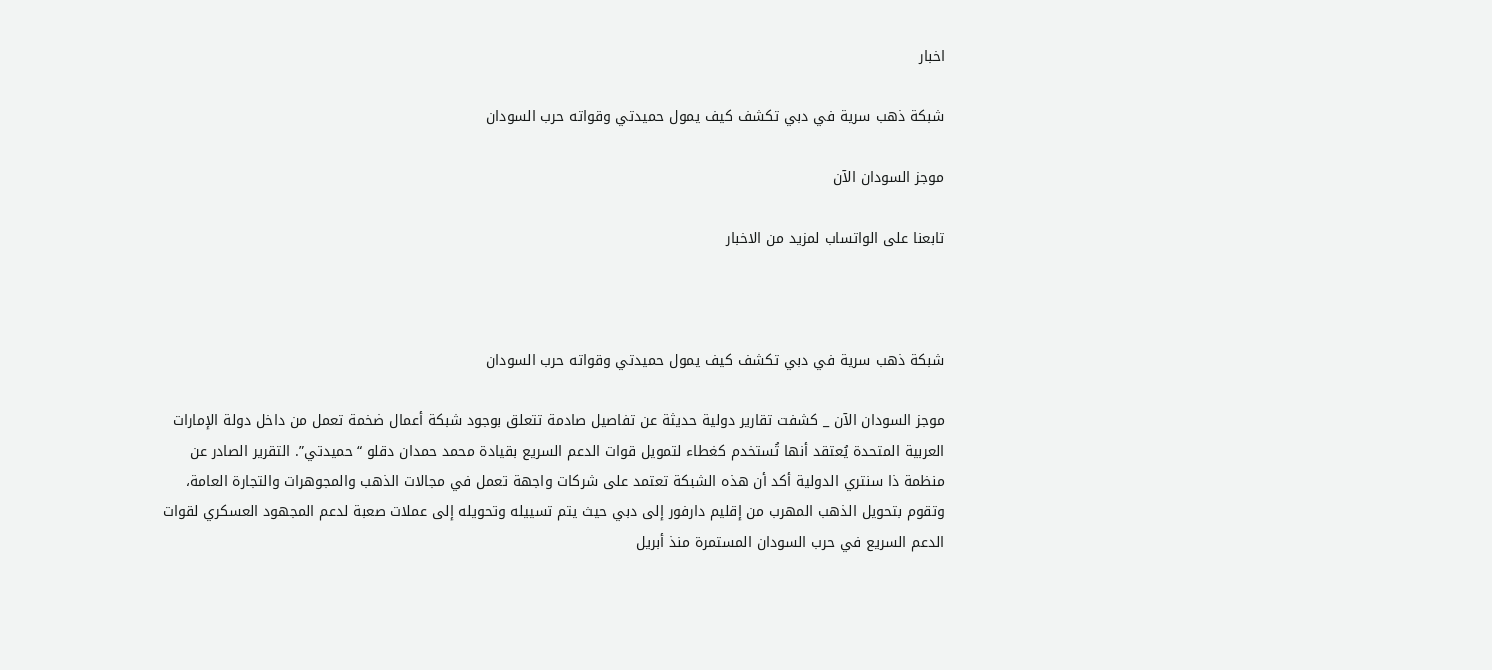اخبار

شبكة ذهب سرية في دبي تكشف كيف يمول حميدتي وقواته حرب السودان

موجز السودان الآن

تابعنا على الواتساب لمزيد من الاخبار



شبكة ذهب سرية في دبي تكشف كيف يمول حميدتي وقواته حرب السودان

موجز السودان الآن _ كشفت تقارير دولية حديثة عن تفاصيل صادمة تتعلق بوجود شبكة أعمال ضخمة تعمل من داخل دولة الإمارات العربية المتحدة يُعتقد أنها تُستخدم كغطاء لتمويل قوات الدعم السريع بقيادة محمد حمدان دقلو “حميدتي”. التقرير الصادر عن منظمة ذا سنتري الدولية أكد أن هذه الشبكة تعتمد على شركات واجهة تعمل في مجالات الذهب والمجوهرات والتجارة العامة، وتقوم بتحويل الذهب المهرب من إقليم دارفور إلى دبي حيث يتم تسييله وتحويله إلى عملات صعبة لدعم المجهود العسكري لقوات الدعم السريع في حرب السودان المستمرة منذ أبريل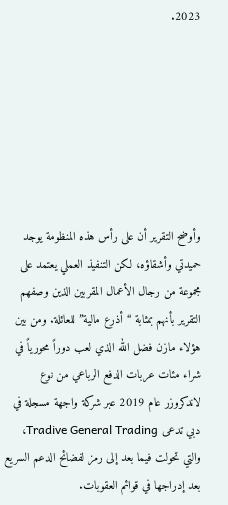2023.







وأوضح التقرير أن على رأس هذه المنظومة يوجد حميدتي وأشقاؤه، لكن التنفيذ العملي يعتمد على مجموعة من رجال الأعمال المقربين الذين وصفهم التقرير بأنهم بمثابة “أذرع مالية” للعائلة. ومن بين هؤلاء مازن فضل الله الذي لعب دوراً محورياً في شراء مئات عربات الدفع الرباعي من نوع لاندكروزر عام 2019 عبر شركة واجهة مسجلة في دبي تدعى Tradive General Trading، والتي تحولت فيما بعد إلى رمز لفضائح الدعم السريع بعد إدراجها في قوائم العقوبات.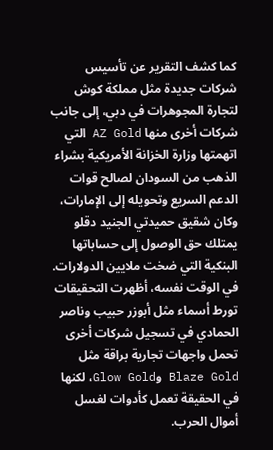كما كشف التقرير عن تأسيس شركات جديدة مثل مملكة كوش لتجارة المجوهرات في دبي، إلى جانب شركات أخرى منها AZ Gold التي اتهمتها وزارة الخزانة الأمريكية بشراء الذهب من السودان لصالح قوات الدعم السريع وتحويله إلى الإمارات، وكان شقيق حميدتي الجنيد دقلو يمتلك حق الوصول إلى حساباتها البنكية التي ضخت ملايين الدولارات. في الوقت نفسه، أظهرت التحقيقات تورط أسماء مثل أبوزر حبيب وناصر الحمادي في تسجيل شركات أخرى تحمل واجهات تجارية براقة مثل Blaze Gold وGlow Gold، لكنها في الحقيقة تعمل كأدوات لغسل أموال الحرب.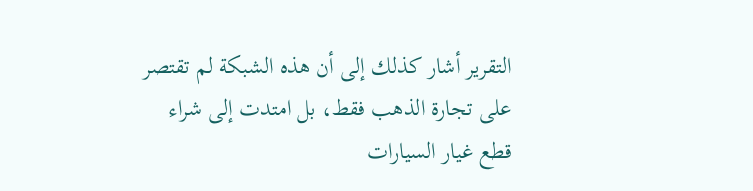التقرير أشار كذلك إلى أن هذه الشبكة لم تقتصر على تجارة الذهب فقط، بل امتدت إلى شراء قطع غيار السيارات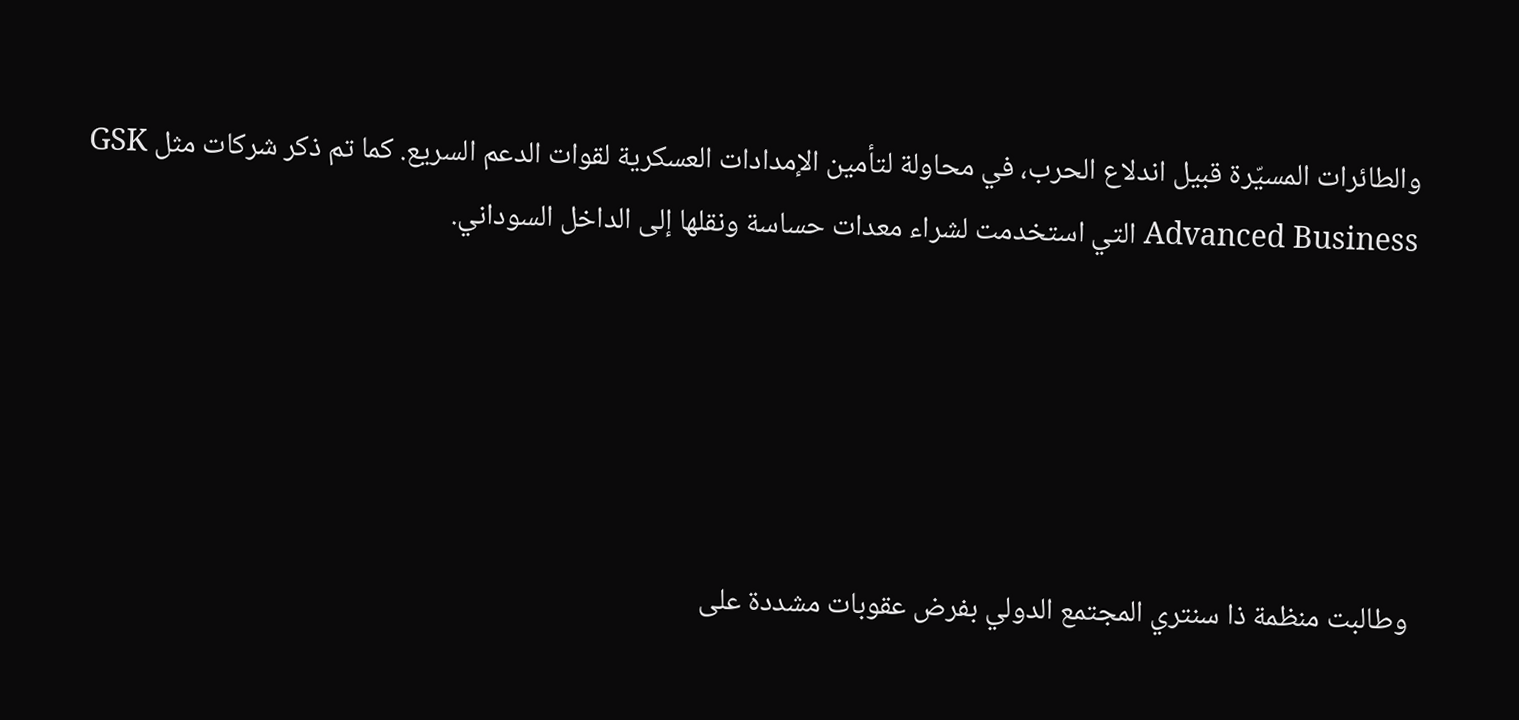والطائرات المسيّرة قبيل اندلاع الحرب، في محاولة لتأمين الإمدادات العسكرية لقوات الدعم السريع. كما تم ذكر شركات مثل GSK Advanced Business التي استخدمت لشراء معدات حساسة ونقلها إلى الداخل السوداني.





وطالبت منظمة ذا سنتري المجتمع الدولي بفرض عقوبات مشددة على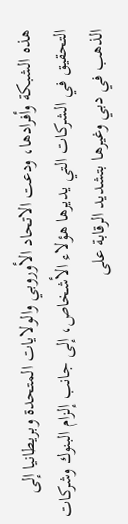هذه الشبكة وأفرادها، ودعت الاتحاد الأوروبي والولايات المتحدة وبريطانيا إلى التحقيق في الشركات التي يديرها هؤلاء الأشخاص، إلى جانب إلزام البنوك وشركات الذهب في دبي وغيرها بتشديد الرقابة على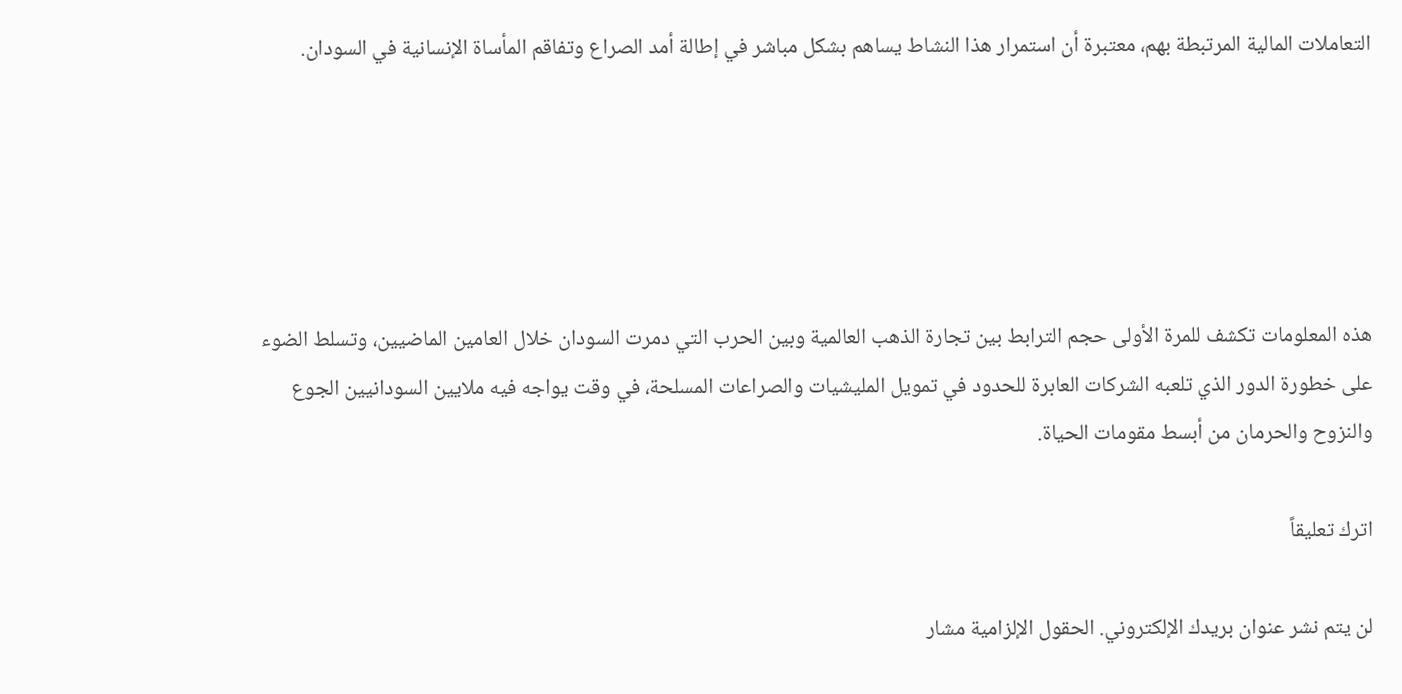التعاملات المالية المرتبطة بهم، معتبرة أن استمرار هذا النشاط يساهم بشكل مباشر في إطالة أمد الصراع وتفاقم المأساة الإنسانية في السودان.





هذه المعلومات تكشف للمرة الأولى حجم الترابط بين تجارة الذهب العالمية وبين الحرب التي دمرت السودان خلال العامين الماضيين، وتسلط الضوء على خطورة الدور الذي تلعبه الشركات العابرة للحدود في تمويل المليشيات والصراعات المسلحة، في وقت يواجه فيه ملايين السودانيين الجوع والنزوح والحرمان من أبسط مقومات الحياة.

اترك تعليقاً

لن يتم نشر عنوان بريدك الإلكتروني. الحقول الإلزامية مشار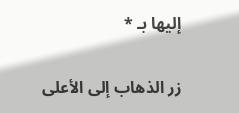إليها بـ *

زر الذهاب إلى الأعلى